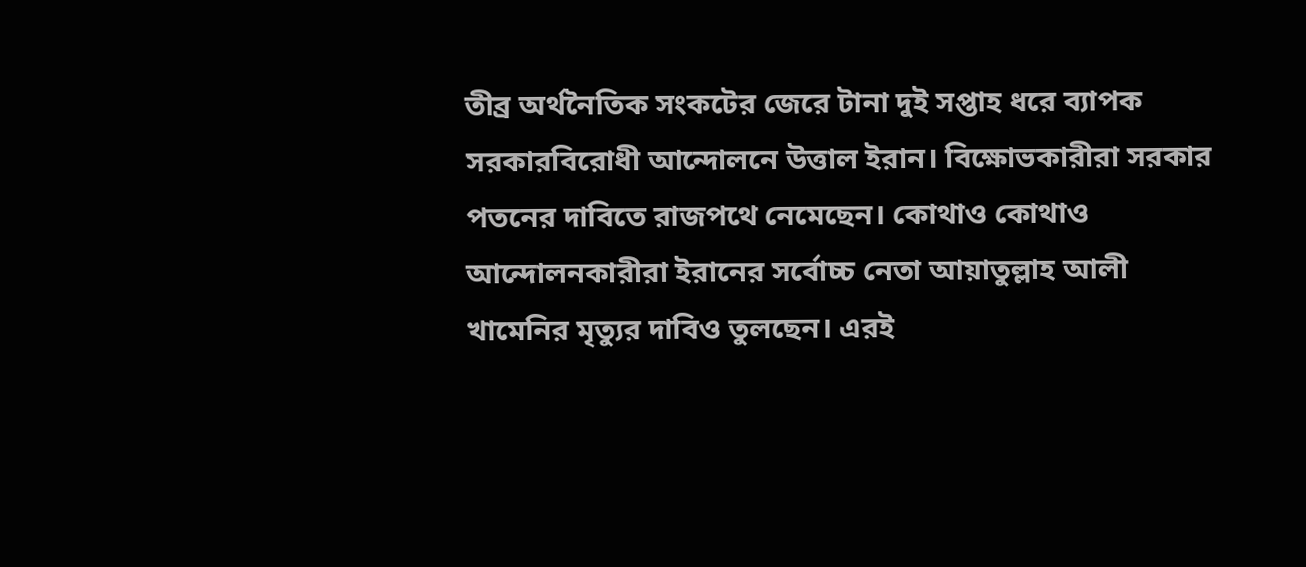তীব্র অর্থনৈতিক সংকটের জেরে টানা দুই সপ্তাহ ধরে ব্যাপক সরকারবিরোধী আন্দোলনে উত্তাল ইরান। বিক্ষোভকারীরা সরকার পতনের দাবিতে রাজপথে নেমেছেন। কোথাও কোথাও আন্দোলনকারীরা ইরানের সর্বোচ্চ নেতা আয়াতুল্লাহ আলী খামেনির মৃত্যুর দাবিও তুলছেন। এরই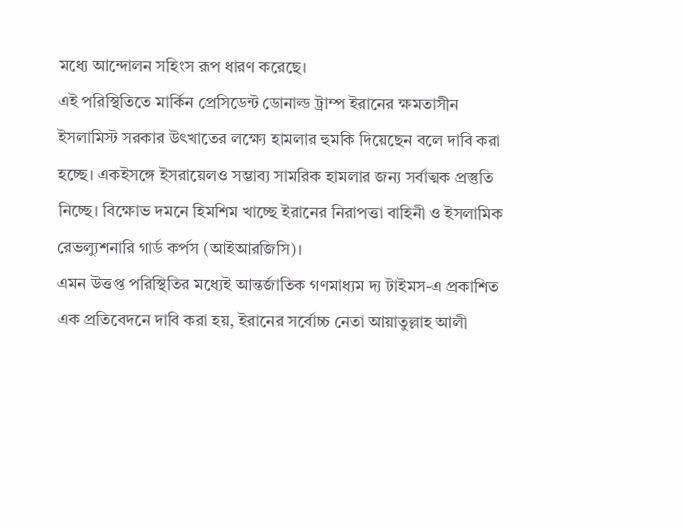মধ্যে আন্দোলন সহিংস রূপ ধারণ করেছে।
এই পরিস্থিতিতে মার্কিন প্রেসিডেন্ট ডোনাল্ড ট্রাম্প ইরানের ক্ষমতাসীন ইসলামিস্ট সরকার উৎখাতের লক্ষ্যে হামলার হুমকি দিয়েছেন বলে দাবি করা হচ্ছে। একইসঙ্গে ইসরায়েলও সম্ভাব্য সামরিক হামলার জন্য সর্বাত্মক প্রস্তুতি নিচ্ছে। বিক্ষোভ দমনে হিমশিম খাচ্ছে ইরানের নিরাপত্তা বাহিনী ও ইসলামিক রেভল্যুশনারি গার্ড কর্পস (আইআরজিসি)।
এমন উত্তপ্ত পরিস্থিতির মধ্যেই আন্তর্জাতিক গণমাধ্যম দ্য টাইমস-এ প্রকাশিত এক প্রতিবেদনে দাবি করা হয়, ইরানের সর্বোচ্চ নেতা আয়াতুল্লাহ আলী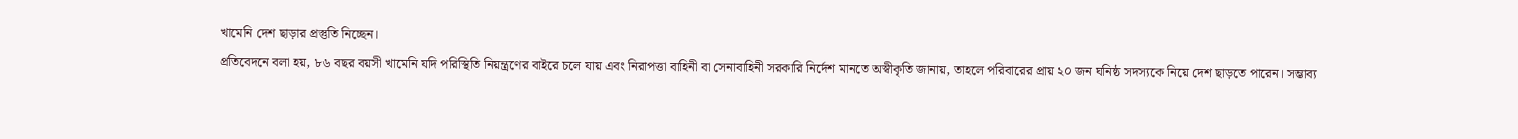খামেনি দেশ ছাড়ার প্রস্তুতি নিচ্ছেন।
প্রতিবেদনে বলা হয়, ৮৬ বছর বয়সী খামেনি যদি পরিস্থিতি নিয়ন্ত্রণের বাইরে চলে যায় এবং নিরাপত্তা বাহিনী বা সেনাবাহিনী সরকারি নির্দেশ মানতে অস্বীকৃতি জানায়, তাহলে পরিবারের প্রায় ২০ জন ঘনিষ্ঠ সদস্যকে নিয়ে দেশ ছাড়তে পারেন। সম্ভাব্য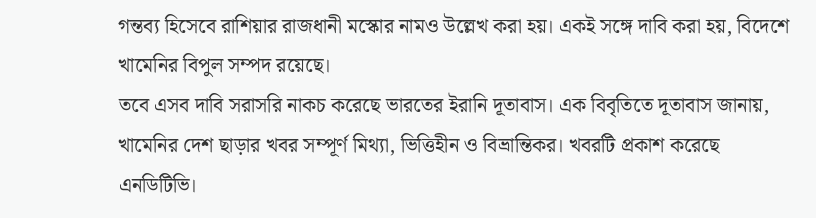গন্তব্য হিসেবে রাশিয়ার রাজধানী মস্কোর নামও উল্লেখ করা হয়। একই সঙ্গে দাবি করা হয়, বিদেশে খামেনির বিপুল সম্পদ রয়েছে।
তবে এসব দাবি সরাসরি নাকচ করেছে ভারতের ইরানি দূতাবাস। এক বিবৃতিতে দূতাবাস জানায়, খামেনির দেশ ছাড়ার খবর সম্পূর্ণ মিথ্যা, ভিত্তিহীন ও বিভ্রান্তিকর। খবরটি প্রকাশ করেছে এনডিটিভি।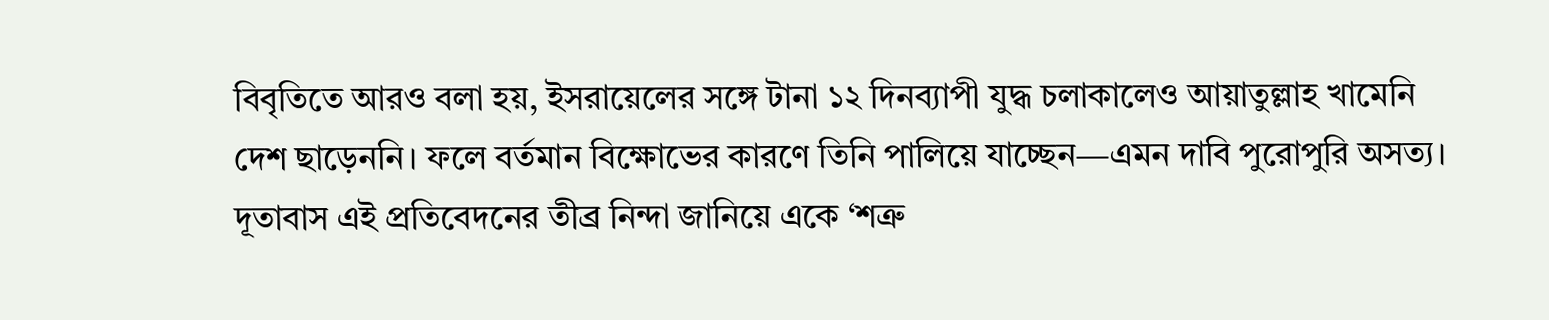বিবৃতিতে আরও বলা হয়, ইসরায়েলের সঙ্গে টানা ১২ দিনব্যাপী যুদ্ধ চলাকালেও আয়াতুল্লাহ খামেনি দেশ ছাড়েননি। ফলে বর্তমান বিক্ষোভের কারণে তিনি পালিয়ে যাচ্ছেন—এমন দাবি পুরোপুরি অসত্য। দূতাবাস এই প্রতিবেদনের তীব্র নিন্দা জানিয়ে একে ‘শত্রু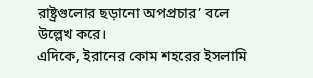রাষ্ট্রগুলোর ছড়ানো অপপ্রচার’ বলে উল্লেখ করে।
এদিকে, ইরানের কোম শহরের ইসলামি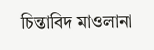চিন্তাবিদ মাওলানা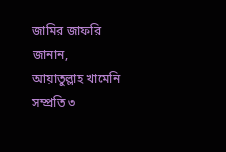জামির জাফরি জানান, আয়াতুল্লাহ খামেনি সম্প্রতি ৩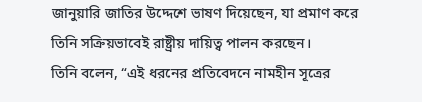জানুয়ারি জাতির উদ্দেশে ভাষণ দিয়েছেন, যা প্রমাণ করে তিনি সক্রিয়ভাবেই রাষ্ট্রীয় দায়িত্ব পালন করছেন।
তিনি বলেন, “এই ধরনের প্রতিবেদনে নামহীন সূত্রের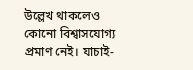উল্লেখ থাকলেও কোনো বিশ্বাসযোগ্য প্রমাণ নেই। যাচাই-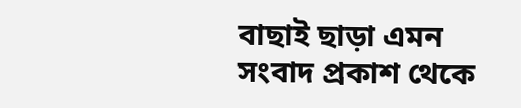বাছাই ছাড়া এমন সংবাদ প্রকাশ থেকে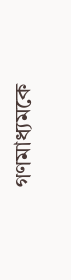গণমাধ্যমকে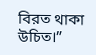বিরত থাকা উচিত।”